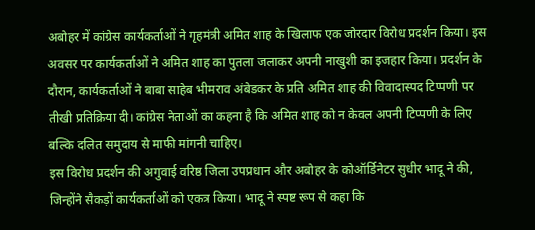अबोहर में कांग्रेस कार्यकर्ताओं ने गृहमंत्री अमित शाह के खिलाफ एक जोरदार विरोध प्रदर्शन किया। इस अवसर पर कार्यकर्ताओं ने अमित शाह का पुतला जलाकर अपनी नाखुशी का इजहार किया। प्रदर्शन के दौरान, कार्यकर्ताओं ने बाबा साहेब भीमराव अंबेडकर के प्रति अमित शाह की विवादास्पद टिप्पणी पर तीखी प्रतिक्रिया दी। कांग्रेस नेताओं का कहना है कि अमित शाह को न केवल अपनी टिप्पणी के लिए बल्कि दलित समुदाय से माफी मांगनी चाहिए।
इस विरोध प्रदर्शन की अगुवाई वरिष्ठ जिला उपप्रधान और अबोहर के कोऑर्डिनेटर सुधीर भादू ने की, जिन्होंने सैकड़ों कार्यकर्ताओं को एकत्र किया। भादू ने स्पष्ट रूप से कहा कि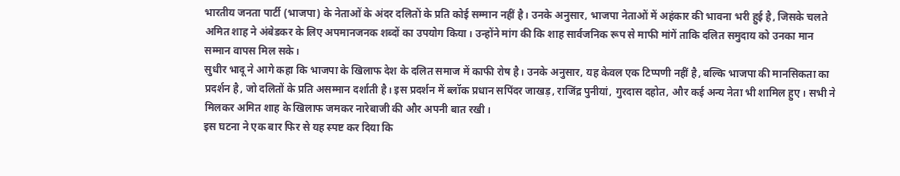भारतीय जनता पार्टी (भाजपा) के नेताओं के अंदर दलितों के प्रति कोई सम्मान नहीं है। उनके अनुसार, भाजपा नेताओं में अहंकार की भावना भरी हुई है, जिसके चलते अमित शाह ने अंबेडकर के लिए अपमानजनक शब्दों का उपयोग किया। उन्होंने मांग की कि शाह सार्वजनिक रूप से माफी मांगें ताकि दलित समुदाय को उनका मान सम्मान वापस मिल सके।
सुधीर भादू ने आगे कहा कि भाजपा के खिलाफ देश के दलित समाज में काफी रोष है। उनके अनुसार, यह केवल एक टिप्पणी नहीं है, बल्कि भाजपा की मानसिकता का प्रदर्शन है, जो दलितों के प्रति असम्मान दर्शाती है। इस प्रदर्शन में ब्लॉक प्रधान सपिंदर जाखड़, राजिंद्र पुनीयां, गुरदास दहोत, और कई अन्य नेता भी शामिल हुए। सभी ने मिलकर अमित शाह के खिलाफ जमकर नारेबाजी की और अपनी बात रखी।
इस घटना ने एक बार फिर से यह स्पष्ट कर दिया कि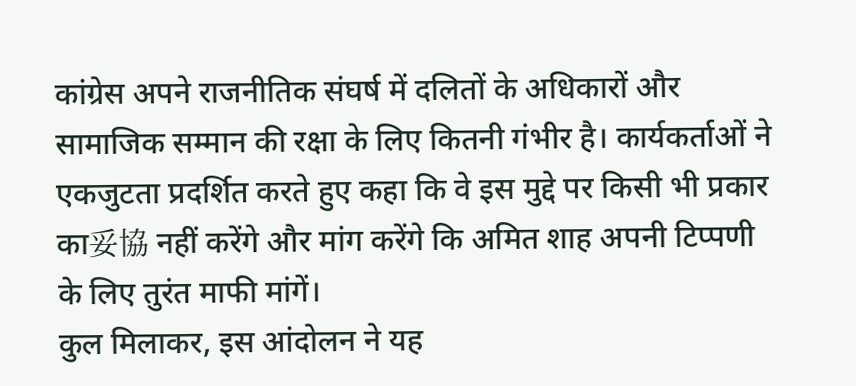कांग्रेस अपने राजनीतिक संघर्ष में दलितों के अधिकारों और सामाजिक सम्मान की रक्षा के लिए कितनी गंभीर है। कार्यकर्ताओं ने एकजुटता प्रदर्शित करते हुए कहा कि वे इस मुद्दे पर किसी भी प्रकार का妥協 नहीं करेंगे और मांग करेंगे कि अमित शाह अपनी टिप्पणी के लिए तुरंत माफी मांगें।
कुल मिलाकर, इस आंदोलन ने यह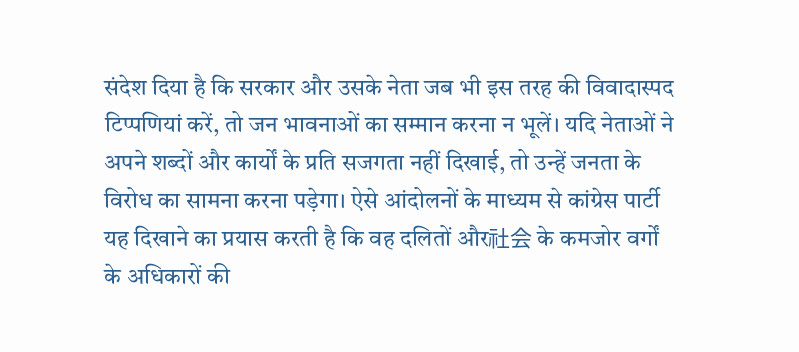संदेश दिया है कि सरकार और उसके नेता जब भी इस तरह की विवादास्पद टिप्पणियां करें, तो जन भावनाओं का सम्मान करना न भूलें। यदि नेताओं ने अपने शब्दों और कार्यों के प्रति सजगता नहीं दिखाई, तो उन्हें जनता के विरोध का सामना करना पड़ेगा। ऐसे आंदोलनों के माध्यम से कांग्रेस पार्टी यह दिखाने का प्रयास करती है कि वह दलितों और社会 के कमजोर वर्गों के अधिकारों की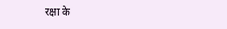रक्षा के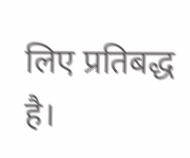लिए प्रतिबद्ध है।